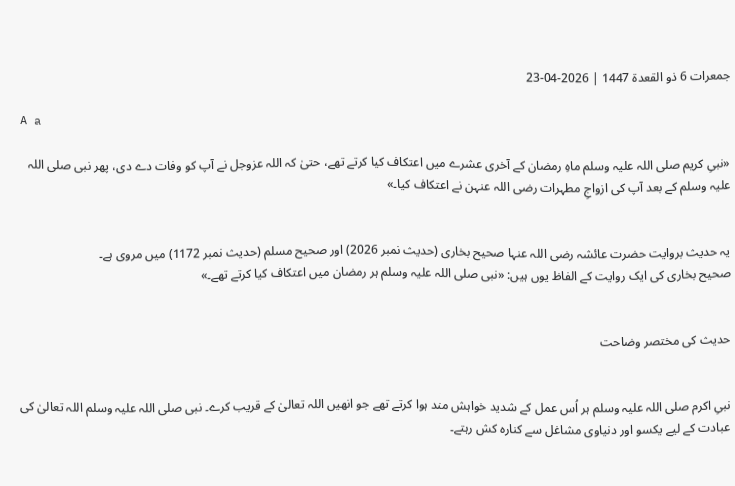جمعرات 6 ذو القعدة 1447 | 2026-04-23

A a

«نبیِ کریم صلی اللہ علیہ وسلم ماہِ رمضان کے آخری عشرے میں اعتکاف کیا کرتے تھے، حتیٰ کہ اللہ عزوجل نے آپ کو وفات دے دی، پھر نبی صلی اللہ علیہ وسلم کے بعد آپ کی ازواجِ مطہرات رضی اللہ عنہن نے اعتکاف کیا۔»


یہ حدیث بروایت حضرت عائشہ رضی اللہ عنہا صحیح بخاری (حدیث نمبر 2026) اور صحیح مسلم (حدیث نمبر 1172) میں مروی ہے۔
صحیح بخاری کی ایک روایت کے الفاظ یوں ہیں: «نبی صلی اللہ علیہ وسلم ہر رمضان میں اعتکاف کیا کرتے تھے۔»


حدیث کی مختصر وضاحت


نبیِ اکرم صلی اللہ علیہ وسلم ہر اُس عمل کے شدید خواہش مند ہوا کرتے تھے جو انھیں اللہ تعالیٰ کے قریب کرے۔ نبی صلی اللہ علیہ وسلم اللہ تعالیٰ کی عبادت کے لیے یکسو اور دنیاوی مشاغل سے کنارہ کش رہتے۔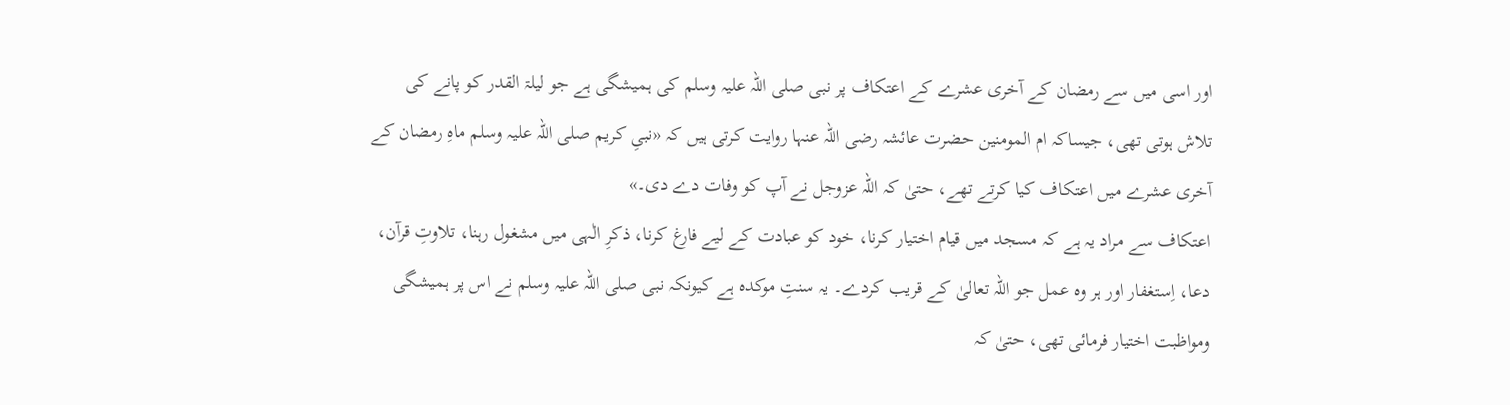اور اسی میں سے رمضان کے آخری عشرے کے اعتکاف پر نبی صلی اللہ علیہ وسلم کی ہمیشگی ہے جو لیلۃ القدر کو پانے کی تلاش ہوتی تھی، جیساکہ ام المومنین حضرت عائشہ رضی اللہ عنہا روایت کرتی ہیں کہ «نبیِ کریم صلی اللہ علیہ وسلم ماہِ رمضان کے آخری عشرے میں اعتکاف کیا کرتے تھے، حتیٰ کہ اللہ عزوجل نے آپ کو وفات دے دی۔»
اعتکاف سے مراد یہ ہے کہ مسجد میں قیام اختیار کرنا، خود کو عبادت کے لیے فارغ کرنا، ذکرِ الٰہی میں مشغول رہنا، تلاوتِ قرآن، دعا، اِستغفار اور ہر وہ عمل جو اللہ تعالیٰ کے قریب کردے۔ یہ سنتِ موکدہ ہے کیونکہ نبی صلی اللہ علیہ وسلم نے اس پر ہمیشگی ومواظبت اختیار فرمائی تھی، حتیٰ کہ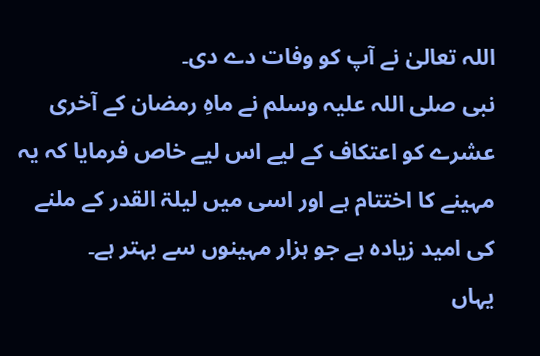اللہ تعالیٰ نے آپ کو وفات دے دی۔
نبی صلی اللہ علیہ وسلم نے ماہِ رمضان کے آخری عشرے کو اعتکاف کے لیے اس لیے خاص فرمایا کہ یہ مہینے کا اختتام ہے اور اسی میں لیلۃ القدر کے ملنے کی امید زیادہ ہے جو ہزار مہینوں سے بہتر ہے۔
یہاں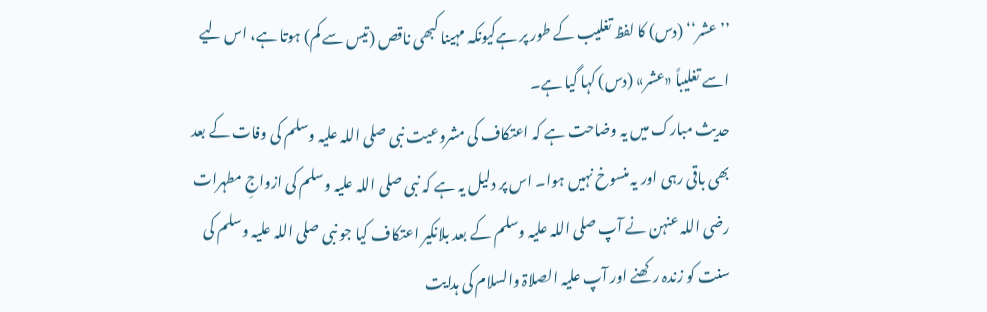’’عشر‘‘ (دس) کا لفظ تغلیب کے طور پر ہےکیونکہ مہینا کبھی ناقص (تیس سے کم) ہوتا ہے، اس لیے اسے تغلیباً «عشر» (دس) کہا گیا ہے۔
حدیث مبارک میں یہ وضاحت ہے کہ اعتکاف کی مشروعیت نبی صلی اللہ علیہ وسلم کی وفات کے بعد بھی باقی رہی اور یہ منسوخ نہیں ہوا۔ اس پر دلیل یہ ہے کہ نبی صلی اللہ علیہ وسلم کی ازواجِ مطہرات رضی اللہ عنہن نے آپ صلی اللہ علیہ وسلم کے بعد بلانکیر اعتکاف کیا جو نبی صلی اللہ علیہ وسلم کی سنت کو زندہ رکھنے اور آپ علیہ الصلاۃ والسلام کی ہدایت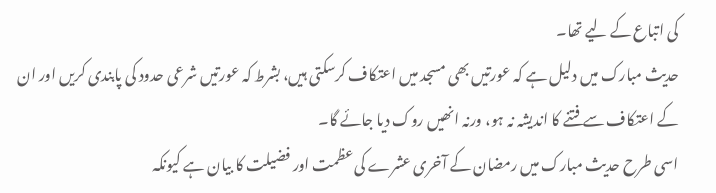کی اتباع کے لیے تھا۔
حدیث مبارک میں دلیل ہے کہ عورتیں بھی مسجد میں اعتکاف کرسکتی ہیں، بشرط کہ عورتیں شرعی حدود کی پابندی کریں اور ان کے اعتکاف سے فتنے کا اندیشہ نہ ہو، ورنہ انھیں روک دیا جائے گا۔
اسی طرح حدیث مبارک میں رمضان کے آخری عشرے کی عظمت اور فضیلت کا بیان ہے کیونکہ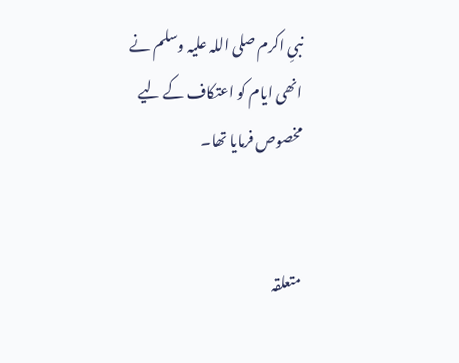نبیِ اکرم صلی اللہ علیہ وسلم نے انھی ایام کو اعتکاف کے لیے مخصوص فرمایا تھا۔


متعلقہ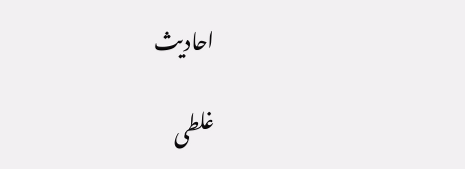احادیث

غلطی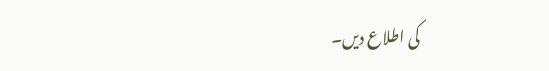کی اطلاع دیں۔